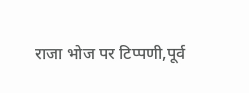राजा भोज पर टिप्पणी,पूर्व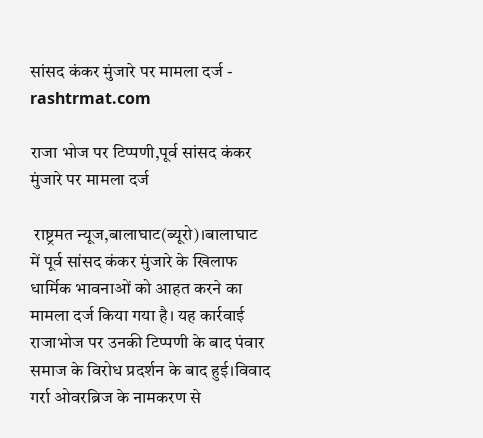सांसद कंकर मुंजारे पर मामला दर्ज - rashtrmat.com

राजा भोज पर टिप्पणी,पूर्व सांसद कंकर मुंजारे पर मामला दर्ज

 राष्ट्रमत न्यूज,बालाघाट(ब्यूरो)।बालाघाट में पूर्व सांसद कंकर मुंजारे के खिलाफ धार्मिक भावनाओं को आहत करने का मामला दर्ज किया गया है। यह कार्रवाई राजाभोज पर उनकी टिप्पणी के बाद पंवार समाज के विरोध प्रदर्शन के बाद हुई।विवाद गर्रा ओवरब्रिज के नामकरण से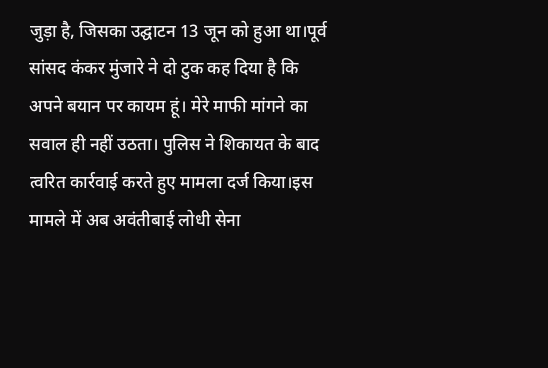जुड़ा है, जिसका उद्घाटन 13 जून को हुआ था।पूर्व सांसद कंकर मुंजारे ने दो टुक कह दिया है कि अपने बयान पर कायम हूं। मेरे माफी मांगने का सवाल ही नहीं उठता। पुलिस ने शिकायत के बाद त्वरित कार्रवाई करते हुए मामला दर्ज किया।इस मामले में अब अवंतीबाई लोधी सेना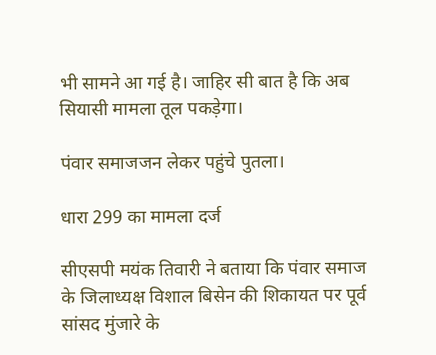भी सामने आ गई है। जाहिर सी बात है कि अब सियासी मामला तूल पकड़ेगा।

पंवार समाजजन लेकर पहुंचे पुतला।

धारा 299 का मामला दर्ज

सीएसपी मयंक तिवारी ने बताया कि पंवार समाज के जिलाध्यक्ष विशाल बिसेन की शिकायत पर पूर्व सांसद मुंजारे के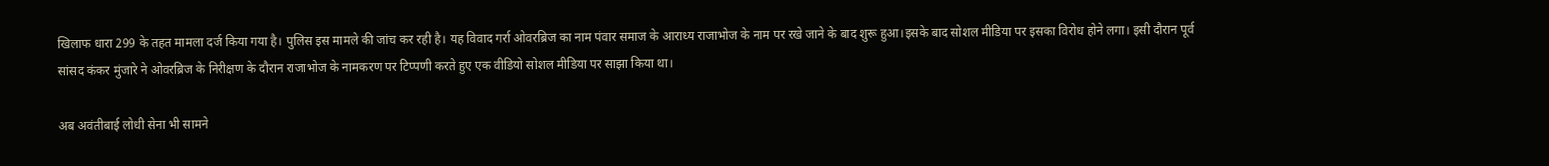खिलाफ धारा 299 के तहत मामला दर्ज किया गया है। पुलिस इस मामले की जांच कर रही है। यह विवाद गर्रा ओवरब्रिज का नाम पंवार समाज के आराध्य राजाभोज के नाम पर रखे जाने के बाद शुरू हुआ।इसके बाद सोशल मीडिया पर इसका विरोध होने लगा। इसी दौरान पूर्व सांसद कंकर मुंजारे ने ओवरब्रिज के निरीक्षण के दौरान राजाभोज के नामकरण पर टिप्पणी करते हुए एक वीडियो सोशल मीडिया पर साझा किया था।

अब अवंतीबाई लोधी सेना भी सामने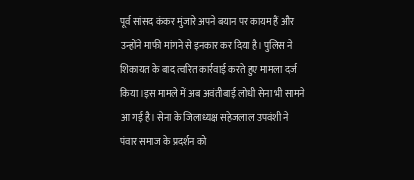पूर्व सांसद कंकर मुंजारे अपने बयान पर कायम हैं और उन्होंने माफी मांगने से इनकार कर दिया है। पुलिस ने शिकायत के बाद त्वरित कार्रवाई करते हुए मामला दर्ज किया।इस मामले में अब अवंतीबाई लोधी सेना भी सामने आ गई है। सेना के जिलाध्यक्ष सहेजलाल उपवंशी ने पंवार समाज के प्रदर्शन को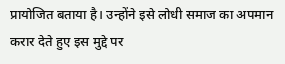प्रायोजित बताया है। उन्होंने इसे लोधी समाज का अपमान करार देते हुए इस मुद्दे पर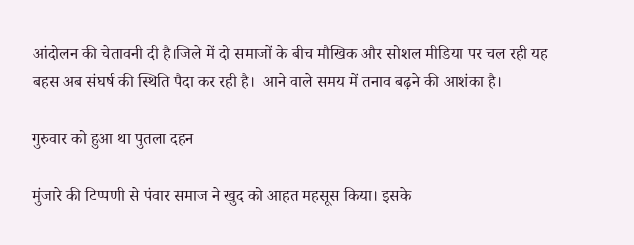आंदोलन की चेतावनी दी है।जिले में दो समाजों के बीच मौखिक और सोशल मीडिया पर चल रही यह बहस अब संघर्ष की स्थिति पैदा कर रही है।  आने वाले समय में तनाव बढ़ने की आशंका है।

गुरुवार को हुआ था पुतला दहन

मुंजारे की टिप्पणी से पंवार समाज ने खुद को आहत महसूस किया। इसके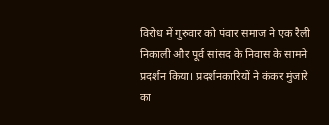विरोध में गुरुवार को पंवार समाज ने एक रैली निकाली और पूर्व सांसद के निवास के सामने प्रदर्शन किया। प्रदर्शनकारियों ने कंकर मुंजारे का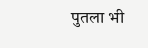पुतला भी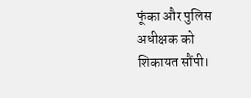फूंका और पुलिस अधीक्षक को शिकायत सौंपी।